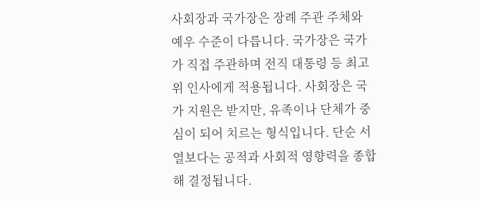사회장과 국가장은 장례 주관 주체와 예우 수준이 다릅니다. 국가장은 국가가 직접 주관하며 전직 대통령 등 최고위 인사에게 적용됩니다. 사회장은 국가 지원은 받지만, 유족이나 단체가 중심이 되어 치르는 형식입니다. 단순 서열보다는 공적과 사회적 영향력을 종합해 결정됩니다.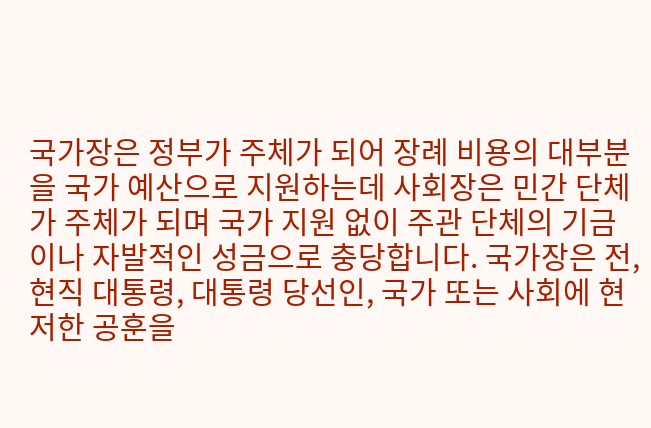국가장은 정부가 주체가 되어 장례 비용의 대부분을 국가 예산으로 지원하는데 사회장은 민간 단체가 주체가 되며 국가 지원 없이 주관 단체의 기금이나 자발적인 성금으로 충당합니다. 국가장은 전, 현직 대통령, 대통령 당선인, 국가 또는 사회에 현저한 공훈을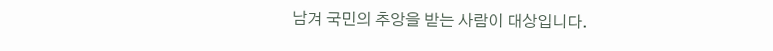남겨 국민의 추앙을 받는 사람이 대상입니다.